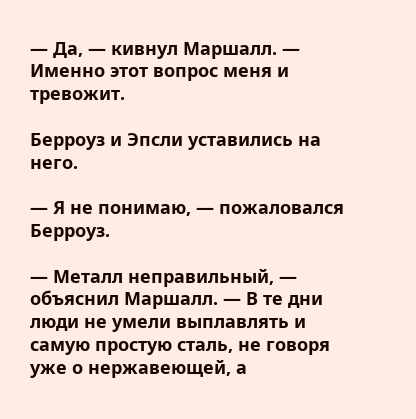— Да, — кивнул Маршалл. — Именно этот вопрос меня и тревожит.

Берроуз и Эпсли уставились на него.

— Я не понимаю, — пожаловался Берроуз.

— Металл неправильный, — объяснил Маршалл. — В те дни люди не умели выплавлять и самую простую сталь, не говоря уже о нержавеющей, а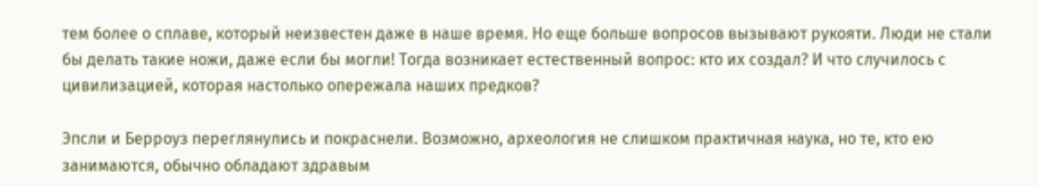тем более о сплаве, который неизвестен даже в наше время. Но еще больше вопросов вызывают рукояти. Люди не стали бы делать такие ножи, даже если бы могли! Тогда возникает естественный вопрос: кто их создал? И что случилось с цивилизацией, которая настолько опережала наших предков?

Эпсли и Берроуз переглянулись и покраснели. Возможно, археология не слишком практичная наука, но те, кто ею занимаются, обычно обладают здравым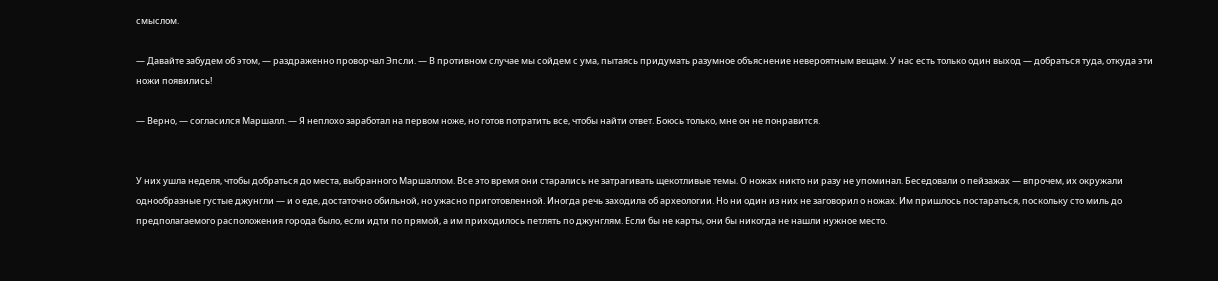смыслом.

— Давайте забудем об этом, — раздраженно проворчал Эпсли. — В противном случае мы сойдем с ума, пытаясь придумать разумное объяснение невероятным вещам. У нас есть только один выход — добраться туда, откуда эти ножи появились!

— Верно, — согласился Маршалл. — Я неплохо заработал на первом ноже, но готов потратить все, чтобы найти ответ. Боюсь только, мне он не понравится.


У них ушла неделя, чтобы добраться до места, выбранного Маршаллом. Все это время они старались не затрагивать щекотливые темы. О ножах никто ни разу не упоминал. Беседовали о пейзажах — впрочем, их окружали однообразные густые джунгли — и о еде, достаточно обильной, но ужасно приготовленной. Иногда речь заходила об археологии. Но ни один из них не заговорил о ножах. Им пришлось постараться, поскольку сто миль до предполагаемого расположения города было, если идти по прямой, а им приходилось петлять по джунглям. Если бы не карты, они бы никогда не нашли нужное место.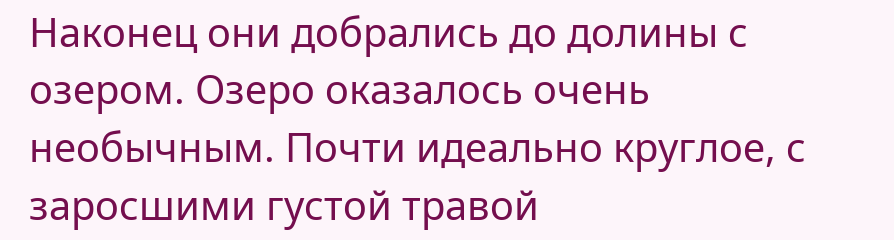Наконец они добрались до долины с озером. Озеро оказалось очень необычным. Почти идеально круглое, с заросшими густой травой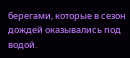берегами, которые в сезон дождей оказывались под водой.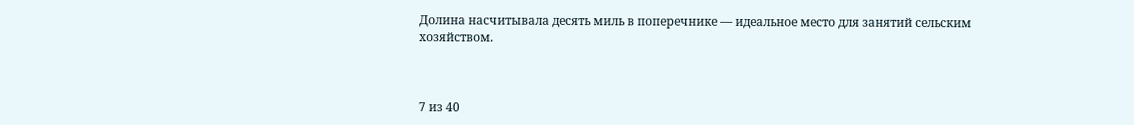Долина насчитывала десять миль в поперечнике — идеальное место для занятий сельским хозяйством.



7 из 40